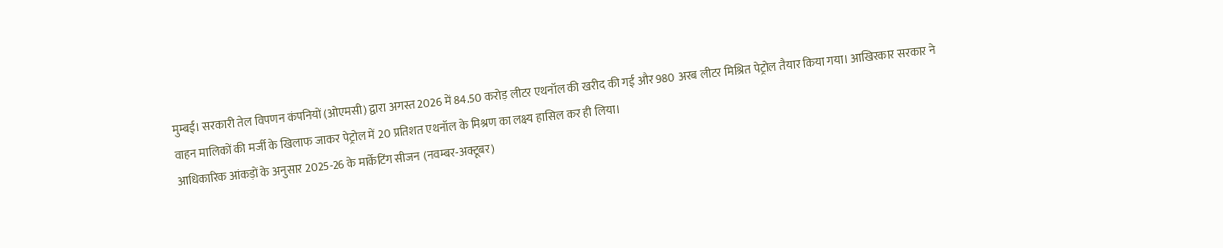मुम्बई। सरकारी तेल विपणन कंपनियों (ओएमसी) द्वारा अगस्त 2026 में 84.50 करोड़ लीटर एथनॉल की खरीद की गई और 980 अरब लीटर मिश्रित पेट्रोल तैयार किया गया। आखिरकार सरकार ने वाहन मालिकों की मर्जी के खिलाफ जाकर पेट्रोल में 20 प्रतिशत एथनॉल के मिश्रण का लक्ष्य हासिल कर ही लिया।
आधिकारिक आंकड़ों के अनुसार 2025-26 के मार्केटिंग सीजन (नवम्बर-अक्टूबर)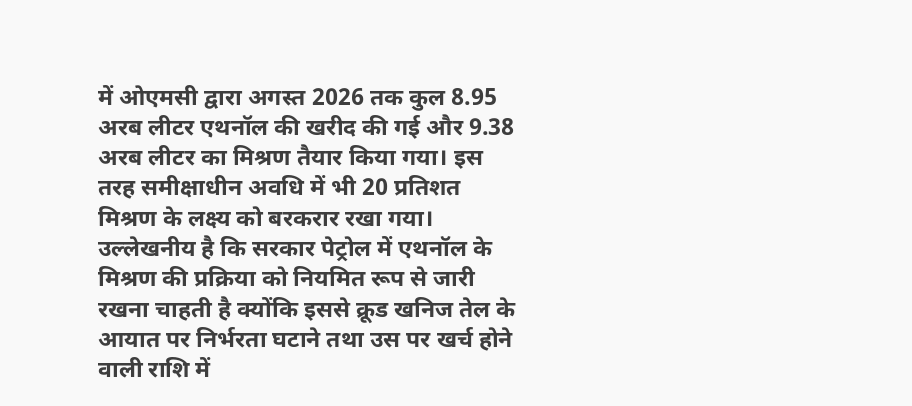में ओएमसी द्वारा अगस्त 2026 तक कुल 8.95 अरब लीटर एथनॉल की खरीद की गई और 9.38 अरब लीटर का मिश्रण तैयार किया गया। इस तरह समीक्षाधीन अवधि में भी 20 प्रतिशत मिश्रण के लक्ष्य को बरकरार रखा गया।
उल्लेखनीय है कि सरकार पेट्रोल में एथनॉल के मिश्रण की प्रक्रिया को नियमित रूप से जारी रखना चाहती है क्योंकि इससे क्रूड खनिज तेल के आयात पर निर्भरता घटाने तथा उस पर खर्च होने वाली राशि में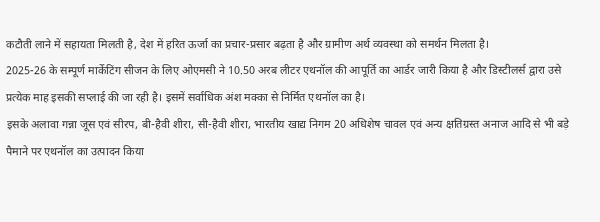कटौती लाने में सहायता मिलती है, देश में हरित ऊर्जा का प्रचार-प्रसार बढ़ता है और ग्रामीण अर्थ व्यवस्था को समर्थन मिलता है।
2025-26 के सम्पूर्ण मार्केटिंग सीजन के लिए ओएमसी ने 10.50 अरब लीटर एथनॉल की आपूर्ति का आर्डर जारी किया है और डिस्टीलर्स द्वारा उसे प्रत्येक माह इसकी सप्लाई की जा रही है। इसमें सर्वाधिक अंश मक्का से निर्मित एथनॉल का है।
इसके अलावा गन्ना जूस एवं सीरप, बी-हैवी शीरा, सी-हैवी शीरा, भारतीय खाद्य निगम 20 अधिशेष चावल एवं अन्य क्षतिग्रस्त अनाज आदि से भी बड़े पैमाने पर एथनॉल का उत्पादन किया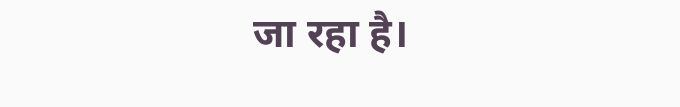जा रहा है।